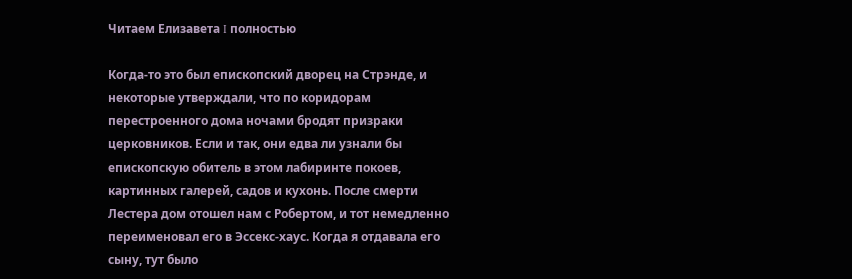Читаем Елизавета I полностью

Когда-то это был епископский дворец на Стрэнде, и некоторые утверждали, что по коридорам перестроенного дома ночами бродят призраки церковников. Если и так, они едва ли узнали бы епископскую обитель в этом лабиринте покоев, картинных галерей, садов и кухонь. После смерти Лестера дом отошел нам с Робертом, и тот немедленно переименовал его в Эссекс-хаус. Когда я отдавала его сыну, тут было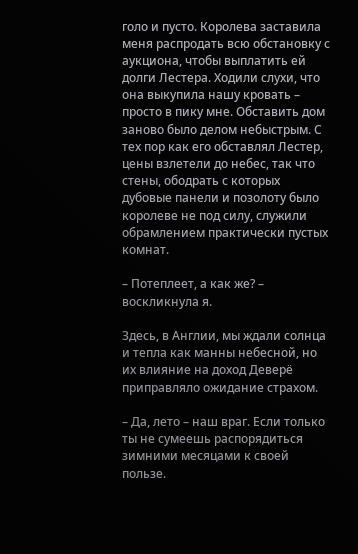голо и пусто. Королева заставила меня распродать всю обстановку с аукциона, чтобы выплатить ей долги Лестера. Ходили слухи, что она выкупила нашу кровать – просто в пику мне. Обставить дом заново было делом небыстрым. С тех пор как его обставлял Лестер, цены взлетели до небес, так что стены, ободрать с которых дубовые панели и позолоту было королеве не под силу, служили обрамлением практически пустых комнат.

– Потеплеет, а как же? – воскликнула я.

Здесь, в Англии, мы ждали солнца и тепла как манны небесной, но их влияние на доход Деверё приправляло ожидание страхом.

– Да, лето – наш враг. Если только ты не сумеешь распорядиться зимними месяцами к своей пользе.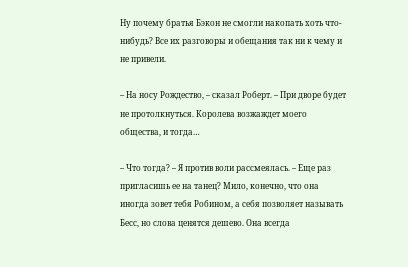Ну почему братья Бэкон не смогли накопать хоть что-нибудь? Все их разговоры и обещания так ни к чему и не привели.

– На носу Рождество, – сказал Роберт. – При дворе будет не протолкнуться. Королева возжаждет моего общества, и тогда…

– Что тогда? – Я против воли рассмеялась. – Еще раз пригласишь ее на танец? Мило, конечно, что она иногда зовет тебя Робином, а себя позволяет называть Бесс, но слова ценятся дешево. Она всегда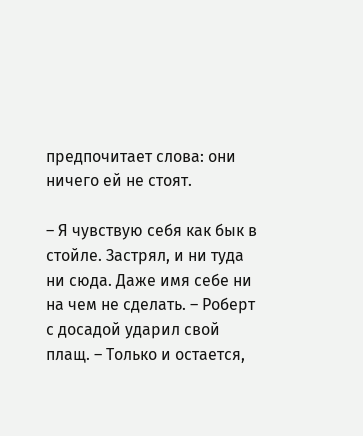предпочитает слова: они ничего ей не стоят.

– Я чувствую себя как бык в стойле. Застрял, и ни туда ни сюда. Даже имя себе ни на чем не сделать. – Роберт с досадой ударил свой плащ. – Только и остается,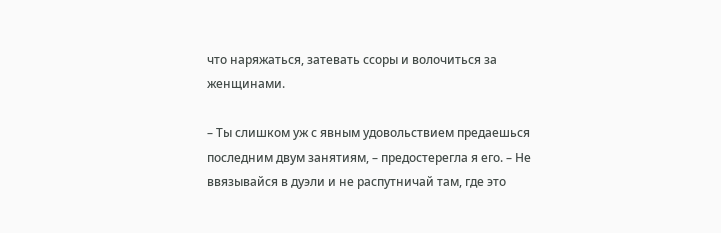что наряжаться, затевать ссоры и волочиться за женщинами.

– Ты слишком уж с явным удовольствием предаешься последним двум занятиям, – предостерегла я его. – Не ввязывайся в дуэли и не распутничай там, где это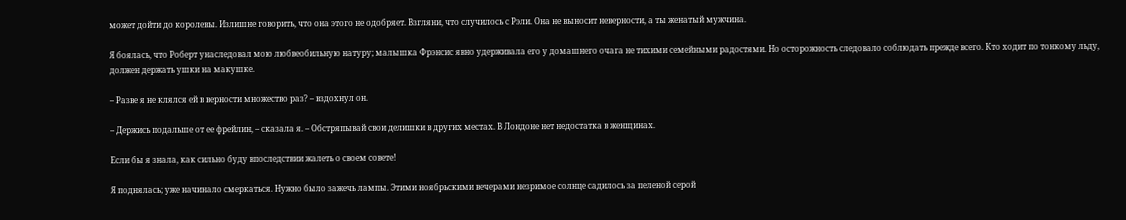может дойти до королевы. Излишне говорить, что она этого не одобряет. Взгляни, что случилось с Рэли. Она не выносит неверности, а ты женатый мужчина.

Я боялась, что Роберт унаследовал мою любвеобильную натуру; малышка Фрэнсис явно удерживала его у домашнего очага не тихими семейными радостями. Но осторожность следовало соблюдать прежде всего. Кто ходит по тонкому льду, должен держать ушки на макушке.

– Разве я не клялся ей в верности множество раз? – вздохнул он.

– Держись подальше от ее фрейлин, – сказала я. – Обстряпывай свои делишки в других местах. В Лондоне нет недостатка в женщинах.

Если бы я знала, как сильно буду впоследствии жалеть о своем совете!

Я поднялась; уже начинало смеркаться. Нужно было зажечь лампы. Этими ноябрьскими вечерами незримое солнце садилось за пеленой серой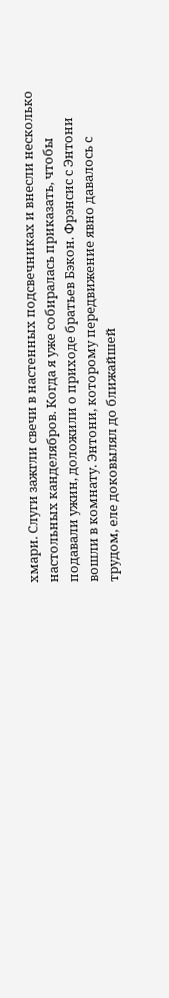хмари. Слуги зажгли свечи в настенных подсвечниках и внесли несколько настольных канделябров. Когда я уже собиралась приказать, чтобы подавали ужин, доложили о приходе братьев Бэкон. Фрэнсис с Энтони вошли в комнату. Энтони, которому передвижение явно давалось с трудом, еле доковылял до ближайшей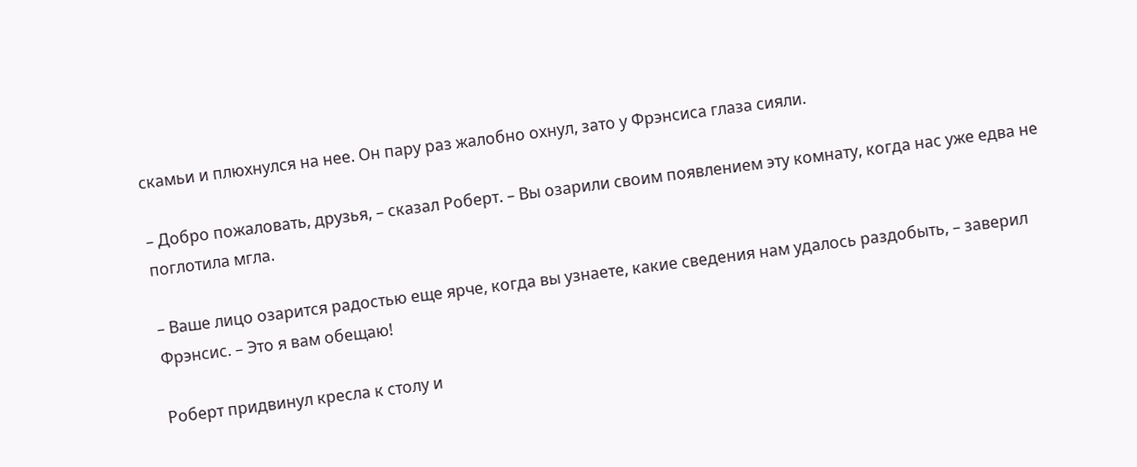скамьи и плюхнулся на нее. Он пару раз жалобно охнул, зато у Фрэнсиса глаза сияли.

– Добро пожаловать, друзья, – сказал Роберт. – Вы озарили своим появлением эту комнату, когда нас уже едва не поглотила мгла.

– Ваше лицо озарится радостью еще ярче, когда вы узнаете, какие сведения нам удалось раздобыть, – заверил Фрэнсис. – Это я вам обещаю!

Роберт придвинул кресла к столу и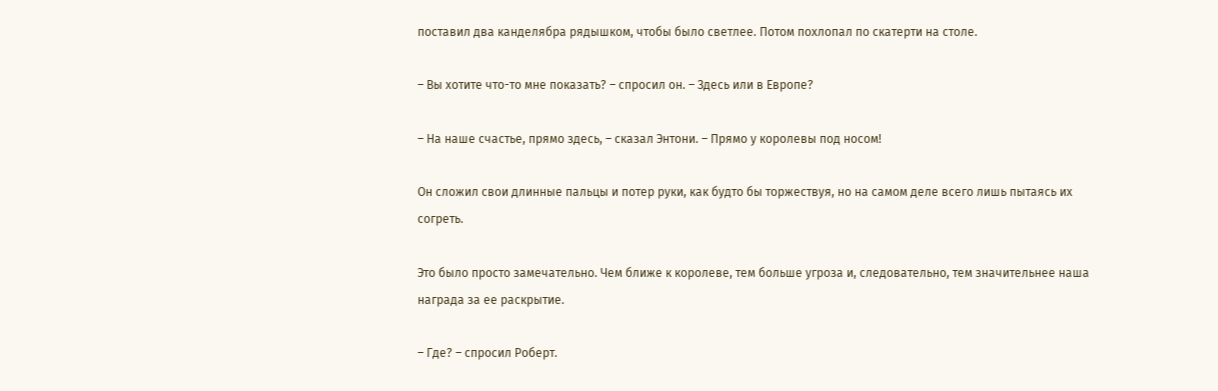поставил два канделябра рядышком, чтобы было светлее. Потом похлопал по скатерти на столе.

– Вы хотите что-то мне показать? – спросил он. – Здесь или в Европе?

– На наше счастье, прямо здесь, – сказал Энтони. – Прямо у королевы под носом!

Он сложил свои длинные пальцы и потер руки, как будто бы торжествуя, но на самом деле всего лишь пытаясь их согреть.

Это было просто замечательно. Чем ближе к королеве, тем больше угроза и, следовательно, тем значительнее наша награда за ее раскрытие.

– Где? – спросил Роберт.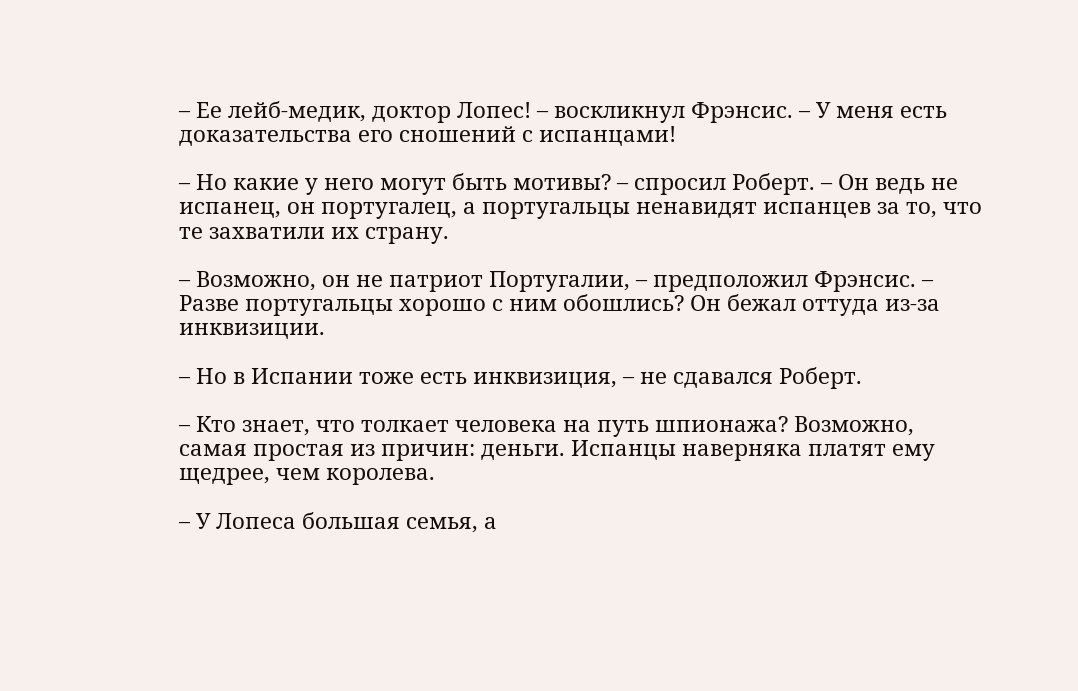– Ее лейб-медик, доктор Лопес! – воскликнул Фрэнсис. – У меня есть доказательства его сношений с испанцами!

– Но какие у него могут быть мотивы? – спросил Роберт. – Он ведь не испанец, он португалец, а португальцы ненавидят испанцев за то, что те захватили их страну.

– Возможно, он не патриот Португалии, – предположил Фрэнсис. – Разве португальцы хорошо с ним обошлись? Он бежал оттуда из-за инквизиции.

– Но в Испании тоже есть инквизиция, – не сдавался Роберт.

– Кто знает, что толкает человека на путь шпионажа? Возможно, самая простая из причин: деньги. Испанцы наверняка платят ему щедрее, чем королева.

– У Лопеса большая семья, а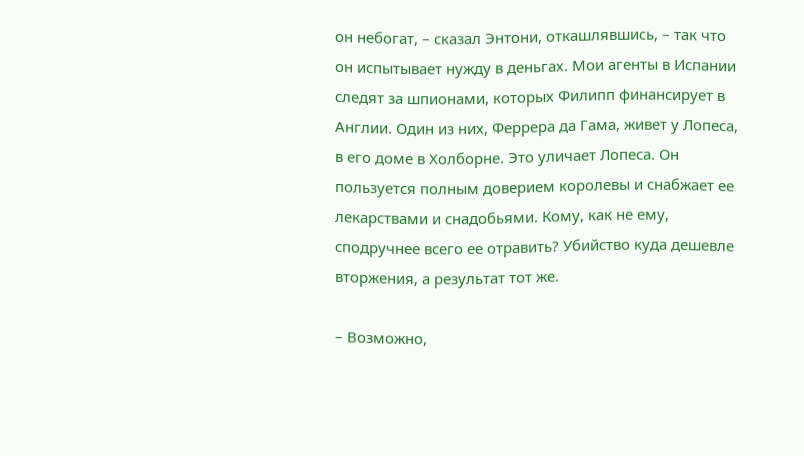он небогат, – сказал Энтони, откашлявшись, – так что он испытывает нужду в деньгах. Мои агенты в Испании следят за шпионами, которых Филипп финансирует в Англии. Один из них, Феррера да Гама, живет у Лопеса, в его доме в Холборне. Это уличает Лопеса. Он пользуется полным доверием королевы и снабжает ее лекарствами и снадобьями. Кому, как не ему, сподручнее всего ее отравить? Убийство куда дешевле вторжения, а результат тот же.

– Возможно,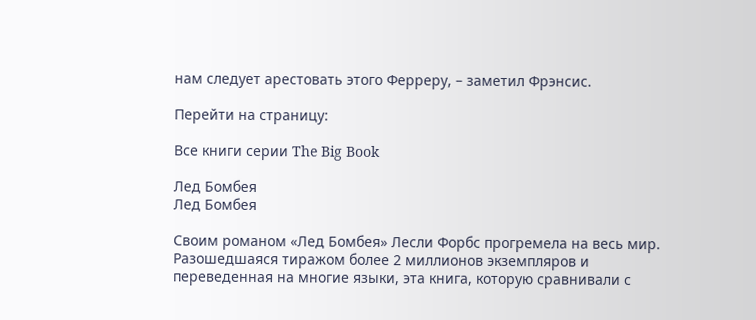нам следует арестовать этого Ферреру, – заметил Фрэнсис.

Перейти на страницу:

Все книги серии The Big Book

Лед Бомбея
Лед Бомбея

Своим романом «Лед Бомбея» Лесли Форбс прогремела на весь мир. Разошедшаяся тиражом более 2 миллионов экземпляров и переведенная на многие языки, эта книга, которую сравнивали с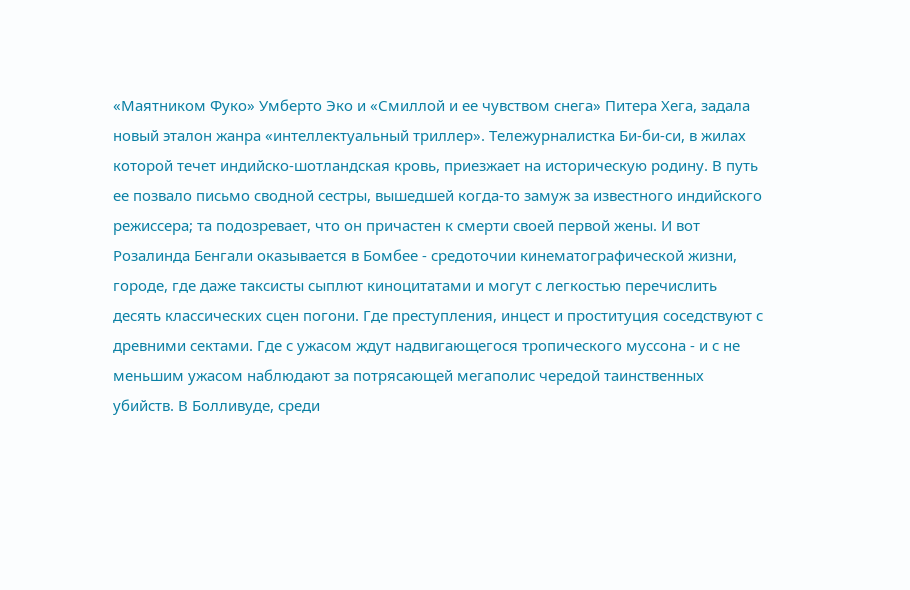«Маятником Фуко» Умберто Эко и «Смиллой и ее чувством снега» Питера Хега, задала новый эталон жанра «интеллектуальный триллер». Тележурналистка Би-би-си, в жилах которой течет индийско-шотландская кровь, приезжает на историческую родину. В путь ее позвало письмо сводной сестры, вышедшей когда-то замуж за известного индийского режиссера; та подозревает, что он причастен к смерти своей первой жены. И вот Розалинда Бенгали оказывается в Бомбее - средоточии кинематографической жизни, городе, где даже таксисты сыплют киноцитатами и могут с легкостью перечислить десять классических сцен погони. Где преступления, инцест и проституция соседствуют с древними сектами. Где с ужасом ждут надвигающегося тропического муссона - и с не меньшим ужасом наблюдают за потрясающей мегаполис чередой таинственных убийств. В Болливуде, среди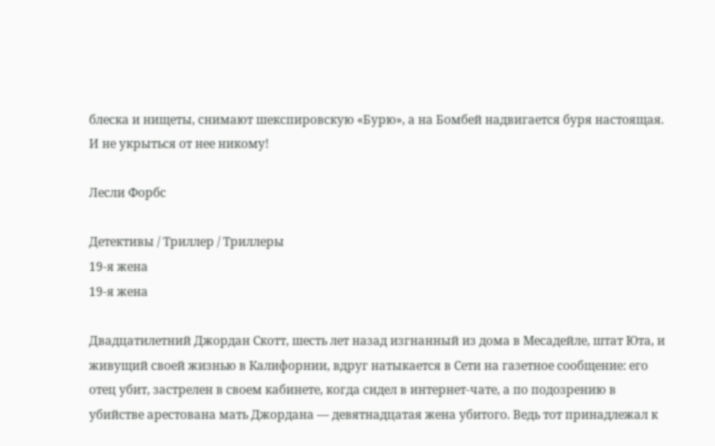блеска и нищеты, снимают шекспировскую «Бурю», а на Бомбей надвигается буря настоящая. И не укрыться от нее никому!

Лесли Форбс

Детективы / Триллер / Триллеры
19-я жена
19-я жена

Двадцатилетний Джордан Скотт, шесть лет назад изгнанный из дома в Месадейле, штат Юта, и живущий своей жизнью в Калифорнии, вдруг натыкается в Сети на газетное сообщение: его отец убит, застрелен в своем кабинете, когда сидел в интернет-чате, а по подозрению в убийстве арестована мать Джордана — девятнадцатая жена убитого. Ведь тот принадлежал к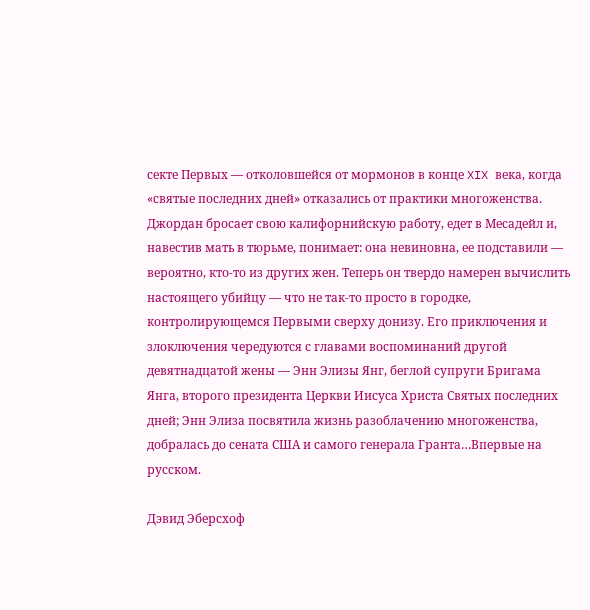секте Первых — отколовшейся от мормонов в конце XIX века, когда «святые последних дней» отказались от практики многоженства. Джордан бросает свою калифорнийскую работу, едет в Месадейл и, навестив мать в тюрьме, понимает: она невиновна, ее подставили — вероятно, кто-то из других жен. Теперь он твердо намерен вычислить настоящего убийцу — что не так-то просто в городке, контролирующемся Первыми сверху донизу. Его приключения и злоключения чередуются с главами воспоминаний другой девятнадцатой жены — Энн Элизы Янг, беглой супруги Бригама Янга, второго президента Церкви Иисуса Христа Святых последних дней; Энн Элиза посвятила жизнь разоблачению многоженства, добралась до сената США и самого генерала Гранта…Впервые на русском.

Дэвид Эберсхоф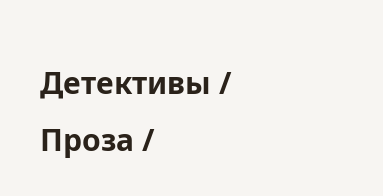Детективы / Проза /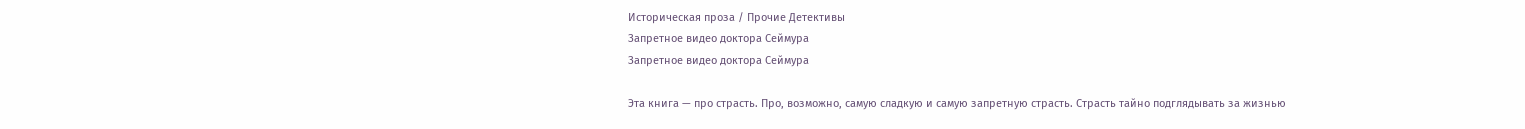Историческая проза / Прочие Детективы
Запретное видео доктора Сеймура
Запретное видео доктора Сеймура

Эта книга — про страсть. Про, возможно, самую сладкую и самую запретную страсть. Страсть тайно подглядывать за жизнью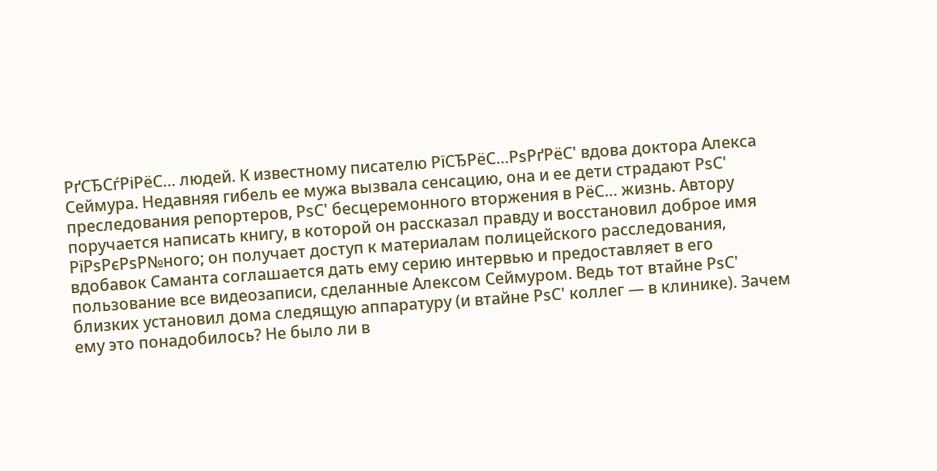РґСЂСѓРіРёС… людей. К известному писателю РїСЂРёС…РѕРґРёС' вдова доктора Алекса Сеймура. Недавняя гибель ее мужа вызвала сенсацию, она и ее дети страдают РѕС' преследования репортеров, РѕС' бесцеремонного вторжения в РёС… жизнь. Автору поручается написать книгу, в которой он рассказал правду и восстановил доброе имя РїРѕРєРѕР№ного; он получает доступ к материалам полицейского расследования, вдобавок Саманта соглашается дать ему серию интервью и предоставляет в его пользование все видеозаписи, сделанные Алексом Сеймуром. Ведь тот втайне РѕС' близких установил дома следящую аппаратуру (и втайне РѕС' коллег — в клинике). Зачем ему это понадобилось? Не было ли в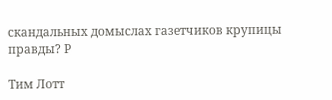скандальных домыслах газетчиков крупицы правды? Р

Тим Лотт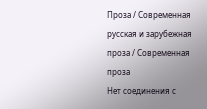Проза / Современная русская и зарубежная проза / Современная проза
Нет соединения с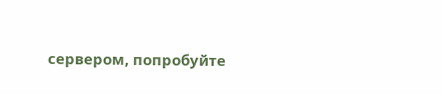сервером, попробуйте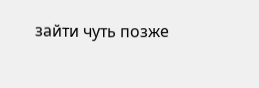зайти чуть позже